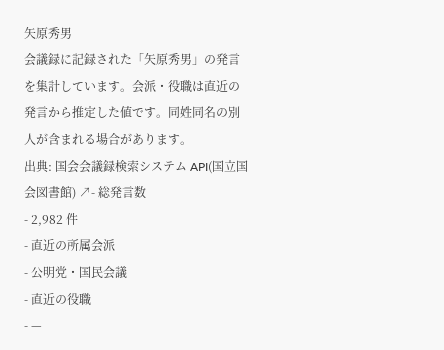矢原秀男
会議録に記録された「矢原秀男」の発言を集計しています。会派・役職は直近の発言から推定した値です。同姓同名の別人が含まれる場合があります。
出典: 国会会議録検索システム API(国立国会図書館) ↗- 総発言数
- 2,982 件
- 直近の所属会派
- 公明党・国民会議
- 直近の役職
- —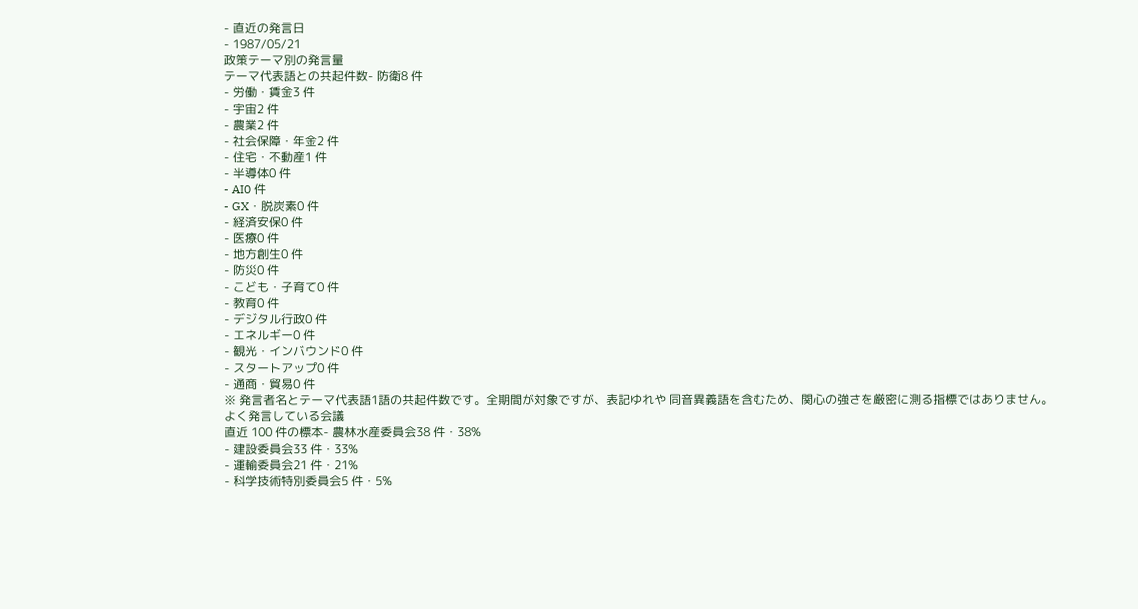- 直近の発言日
- 1987/05/21
政策テーマ別の発言量
テーマ代表語との共起件数- 防衛8 件
- 労働・賃金3 件
- 宇宙2 件
- 農業2 件
- 社会保障・年金2 件
- 住宅・不動産1 件
- 半導体0 件
- AI0 件
- GX・脱炭素0 件
- 経済安保0 件
- 医療0 件
- 地方創生0 件
- 防災0 件
- こども・子育て0 件
- 教育0 件
- デジタル行政0 件
- エネルギー0 件
- 観光・インバウンド0 件
- スタートアップ0 件
- 通商・貿易0 件
※ 発言者名とテーマ代表語1語の共起件数です。全期間が対象ですが、表記ゆれや 同音異義語を含むため、関心の強さを厳密に測る指標ではありません。
よく発言している会議
直近 100 件の標本- 農林水産委員会38 件・38%
- 建設委員会33 件・33%
- 運輸委員会21 件・21%
- 科学技術特別委員会5 件・5%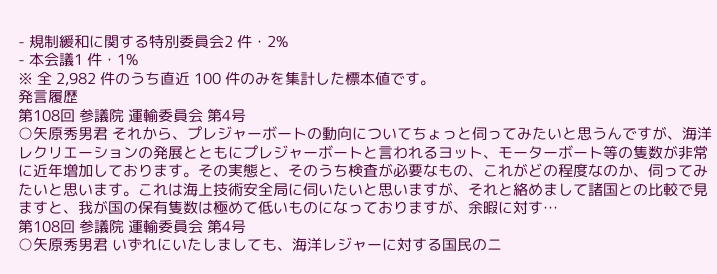- 規制緩和に関する特別委員会2 件・2%
- 本会議1 件・1%
※ 全 2,982 件のうち直近 100 件のみを集計した標本値です。
発言履歴
第108回 参議院 運輸委員会 第4号
○矢原秀男君 それから、プレジャーボートの動向についてちょっと伺ってみたいと思うんですが、海洋レクリエーションの発展とともにプレジャーボートと言われるヨット、モーターボート等の隻数が非常に近年増加しております。その実態と、そのうち検査が必要なもの、これがどの程度なのか、伺ってみたいと思います。これは海上技術安全局に伺いたいと思いますが、それと絡めまして諸国との比較で見ますと、我が国の保有隻数は極めて低いものになっておりますが、余暇に対す…
第108回 参議院 運輸委員会 第4号
○矢原秀男君 いずれにいたしましても、海洋レジャーに対する国民のニ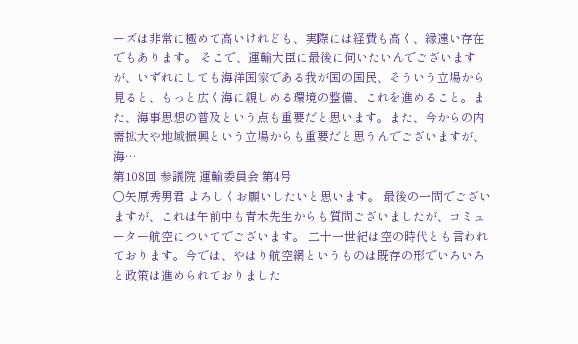ーズは非常に極めて高いけれども、実際には経費も高く、縁遠い存在でもあります。 そこで、運輸大臣に最後に伺いたいんでございますが、いずれにしても海洋国家である我が国の国民、そういう立場から見ると、もっと広く海に親しめる環境の整備、これを進めること。また、海事思想の普及という点も重要だと思います。また、今からの内需拡大や地域振興という立場からも重要だと思うんでございますが、海…
第108回 参議院 運輸委員会 第4号
○矢原秀男君 よろしくお願いしたいと思います。 最後の一問でございますが、これは午前中も青木先生からも質問ございましたが、コミューター航空についてでございます。 二十一世紀は空の時代とも言われております。今では、やはり航空網というものは既存の形でいろいろと政策は進められておりました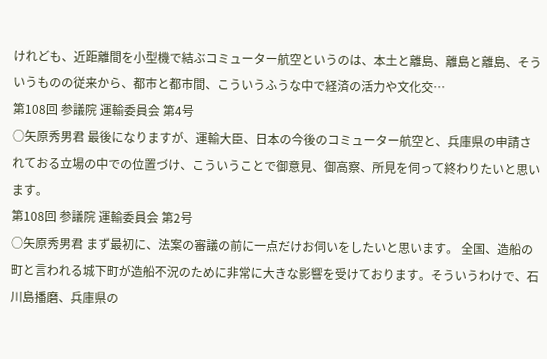けれども、近距離間を小型機で結ぶコミューター航空というのは、本土と離島、離島と離島、そういうものの従来から、都市と都市間、こういうふうな中で経済の活力や文化交…
第108回 参議院 運輸委員会 第4号
○矢原秀男君 最後になりますが、運輸大臣、日本の今後のコミューター航空と、兵庫県の申請されておる立場の中での位置づけ、こういうことで御意見、御高察、所見を伺って終わりたいと思います。
第108回 参議院 運輸委員会 第2号
○矢原秀男君 まず最初に、法案の審議の前に一点だけお伺いをしたいと思います。 全国、造船の町と言われる城下町が造船不況のために非常に大きな影響を受けております。そういうわけで、石川島播磨、兵庫県の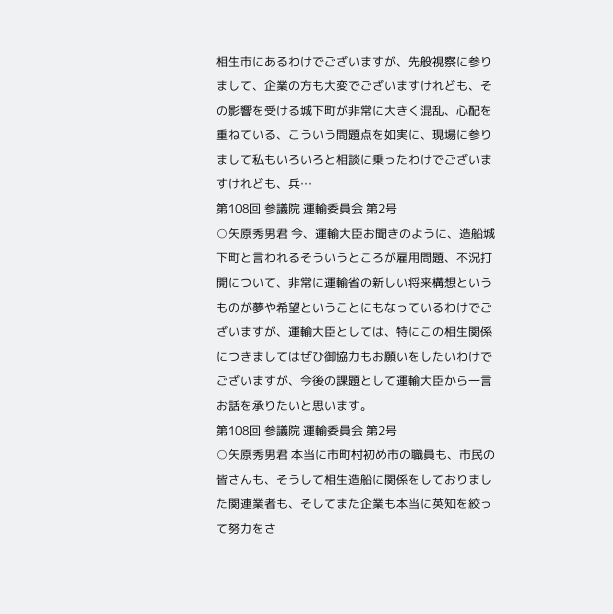相生市にあるわけでございますが、先般視察に参りまして、企業の方も大変でございますけれども、その影響を受ける城下町が非常に大きく混乱、心配を重ねている、こういう問題点を如実に、現場に参りまして私もいろいろと相談に乗ったわけでございますけれども、兵…
第108回 参議院 運輸委員会 第2号
○矢原秀男君 今、運輸大臣お聞きのように、造船城下町と言われるそういうところが雇用問題、不況打開について、非常に運輸省の新しい将来構想というものが夢や希望ということにもなっているわけでございますが、運輸大臣としては、特にこの相生関係につきましてはぜひ御協力もお願いをしたいわけでございますが、今後の課題として運輸大臣から一言お話を承りたいと思います。
第108回 参議院 運輸委員会 第2号
○矢原秀男君 本当に市町村初め市の職員も、市民の皆さんも、そうして相生造船に関係をしておりました関連業者も、そしてまた企業も本当に英知を絞って努力をさ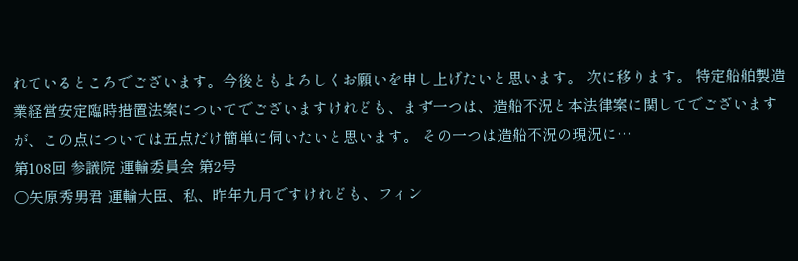れているところでございます。今後ともよろしくお願いを申し上げたいと思います。 次に移ります。 特定船舶製造業経営安定臨時措置法案についてでございますけれども、まず一つは、造船不況と本法律案に関してでございますが、この点については五点だけ簡単に伺いたいと思います。 その一つは造船不況の現況に…
第108回 参議院 運輸委員会 第2号
○矢原秀男君 運輸大臣、私、昨年九月ですけれども、フィン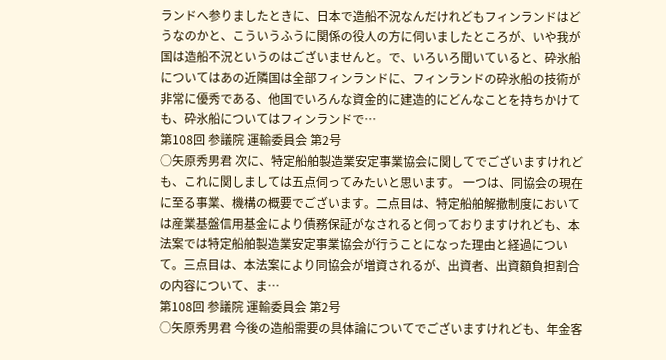ランドへ参りましたときに、日本で造船不況なんだけれどもフィンランドはどうなのかと、こういうふうに関係の役人の方に伺いましたところが、いや我が国は造船不況というのはございませんと。で、いろいろ聞いていると、砕氷船についてはあの近隣国は全部フィンランドに、フィンランドの砕氷船の技術が非常に優秀である、他国でいろんな資金的に建造的にどんなことを持ちかけても、砕氷船についてはフィンランドで…
第108回 参議院 運輸委員会 第2号
○矢原秀男君 次に、特定船舶製造業安定事業協会に関してでございますけれども、これに関しましては五点伺ってみたいと思います。 一つは、同協会の現在に至る事業、機構の概要でございます。二点目は、特定船舶解撤制度においては産業基盤信用基金により債務保証がなされると伺っておりますけれども、本法案では特定船舶製造業安定事業協会が行うことになった理由と経過について。三点目は、本法案により同協会が増資されるが、出資者、出資額負担割合の内容について、ま…
第108回 参議院 運輸委員会 第2号
○矢原秀男君 今後の造船需要の具体論についてでございますけれども、年金客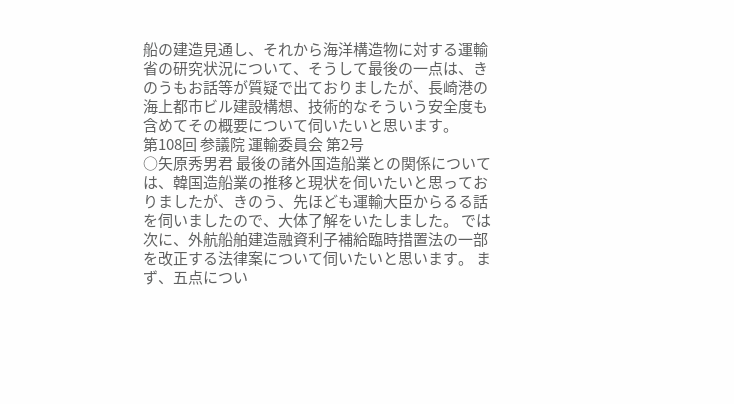船の建造見通し、それから海洋構造物に対する運輸省の研究状況について、そうして最後の一点は、きのうもお話等が質疑で出ておりましたが、長崎港の海上都市ビル建設構想、技術的なそういう安全度も含めてその概要について伺いたいと思います。
第108回 参議院 運輸委員会 第2号
○矢原秀男君 最後の諸外国造船業との関係については、韓国造船業の推移と現状を伺いたいと思っておりましたが、きのう、先ほども運輸大臣からるる話を伺いましたので、大体了解をいたしました。 では次に、外航船舶建造融資利子補給臨時措置法の一部を改正する法律案について伺いたいと思います。 まず、五点につい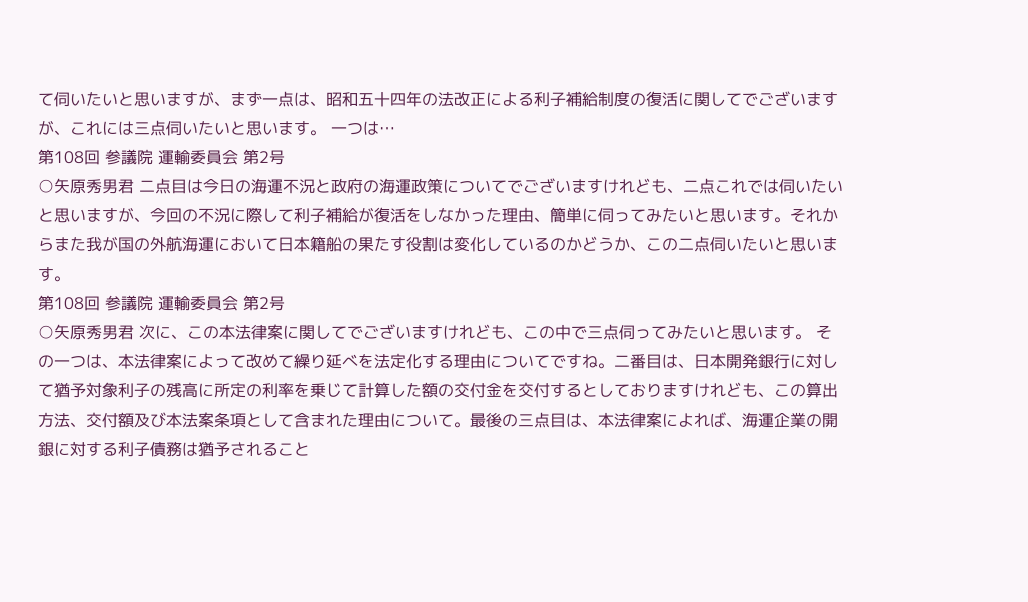て伺いたいと思いますが、まず一点は、昭和五十四年の法改正による利子補給制度の復活に関してでございますが、これには三点伺いたいと思います。 一つは…
第108回 参議院 運輸委員会 第2号
○矢原秀男君 二点目は今日の海運不況と政府の海運政策についてでございますけれども、二点これでは伺いたいと思いますが、今回の不況に際して利子補給が復活をしなかった理由、簡単に伺ってみたいと思います。それからまた我が国の外航海運において日本籍船の果たす役割は変化しているのかどうか、この二点伺いたいと思います。
第108回 参議院 運輸委員会 第2号
○矢原秀男君 次に、この本法律案に関してでございますけれども、この中で三点伺ってみたいと思います。 その一つは、本法律案によって改めて繰り延べを法定化する理由についてですね。二番目は、日本開発銀行に対して猶予対象利子の残高に所定の利率を乗じて計算した額の交付金を交付するとしておりますけれども、この算出方法、交付額及び本法案条項として含まれた理由について。最後の三点目は、本法律案によれば、海運企業の開銀に対する利子債務は猶予されること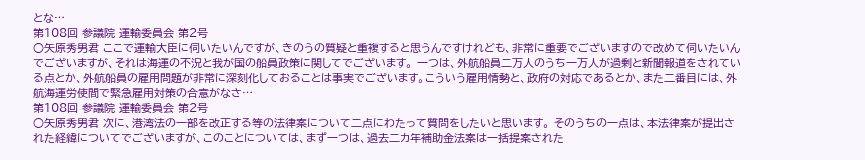とな…
第108回 参議院 運輸委員会 第2号
○矢原秀男君 ここで運輸大臣に伺いたいんですが、きのうの質疑と重複すると思うんですけれども、非常に重要でございますので改めて伺いたいんでございますが、それは海運の不況と我が国の船員政策に関してでございます。 一つは、外航船員二万人のうち一万人が過剰と新聞報道をされている点とか、外航船員の雇用問題が非常に深刻化しておることは事実でございます。こういう雇用情勢と、政府の対応であるとか、また二番目には、外航海運労使間で緊急雇用対策の合意がなさ…
第108回 参議院 運輸委員会 第2号
○矢原秀男君 次に、港湾法の一部を改正する等の法律案について二点にわたって質問をしたいと思います。 そのうちの一点は、本法律案が提出された経緯についてでございますが、このことについては、まず一つは、過去二カ年補助金法案は一括提案された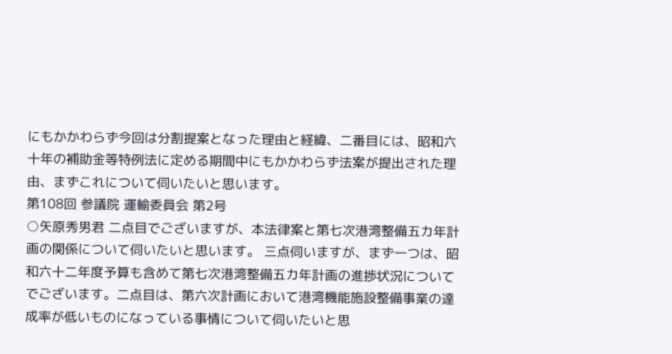にもかかわらず今回は分割提案となった理由と経緯、二番目には、昭和六十年の補助金等特例法に定める期間中にもかかわらず法案が提出された理由、まずこれについて伺いたいと思います。
第108回 参議院 運輸委員会 第2号
○矢原秀男君 二点目でございますが、本法律案と第七次港湾整備五カ年計画の関係について伺いたいと思います。 三点伺いますが、まず一つは、昭和六十二年度予算も含めて第七次港湾整備五カ年計画の進捗状況についてでございます。二点目は、第六次計画において港湾機能施設整備事業の達成率が低いものになっている事情について伺いたいと思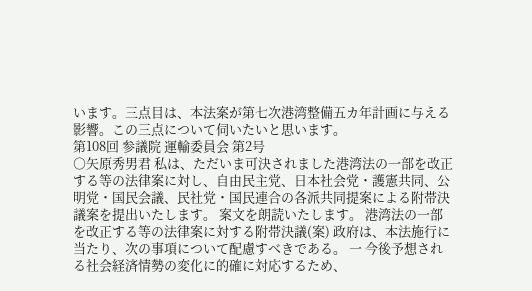います。三点目は、本法案が第七次港湾整備五カ年計画に与える影響。この三点について伺いたいと思います。
第108回 参議院 運輸委員会 第2号
○矢原秀男君 私は、ただいま可決されました港湾法の一部を改正する等の法律案に対し、自由民主党、日本社会党・護憲共同、公明党・国民会議、民社党・国民連合の各派共同提案による附帯決議案を提出いたします。 案文を朗読いたします。 港湾法の一部を改正する等の法律案に対する附帯決議(案) 政府は、本法施行に当たり、次の事項について配慮すべきである。 一 今後予想される社会経済情勢の変化に的確に対応するため、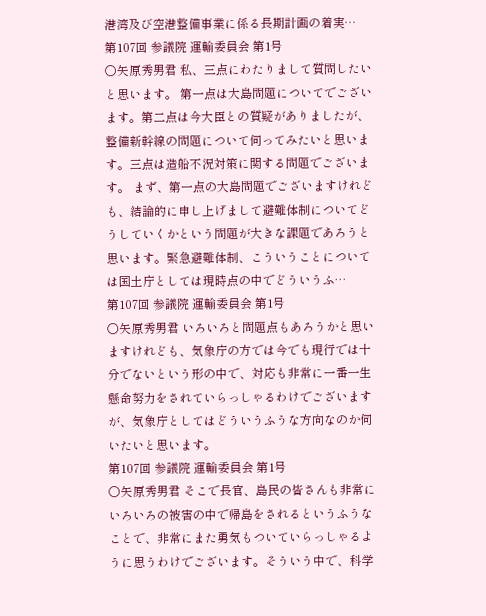港湾及び空港整備事業に係る長期計画の着実…
第107回 参議院 運輸委員会 第1号
○矢原秀男君 私、三点にわたりまして質問したいと思います。 第一点は大島問題についてでございます。第二点は今大臣との質疑がありましたが、整備新幹線の問題について伺ってみたいと思います。三点は造船不況対策に関する問題でございます。 まず、第一点の大島問題でございますけれども、結論的に申し上げまして避難体制についてどうしていくかという問題が大きな課題であろうと思います。緊急避難体制、こういうことについては国土庁としては現時点の中でどういうふ…
第107回 参議院 運輸委員会 第1号
○矢原秀男君 いろいろと問題点もあろうかと思いますけれども、気象庁の方では今でも現行では十分でないという形の中で、対応も非常に一番一生懸命努力をされていらっしゃるわけでございますが、気象庁としてはどういうふうな方向なのか伺いたいと思います。
第107回 参議院 運輸委員会 第1号
○矢原秀男君 そこで長官、島民の皆さんも非常にいろいろの被害の中で帰島をされるというふうなことで、非常にまた勇気もついていらっしゃるように思うわけでございます。そういう中で、科学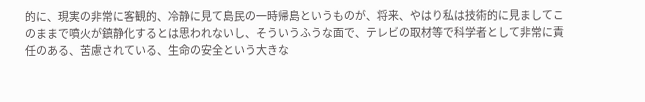的に、現実の非常に客観的、冷静に見て島民の一時帰島というものが、将来、やはり私は技術的に見ましてこのままで噴火が鎮静化するとは思われないし、そういうふうな面で、テレビの取材等で科学者として非常に責任のある、苦慮されている、生命の安全という大きな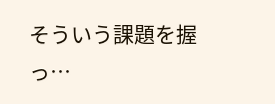そういう課題を握っ…